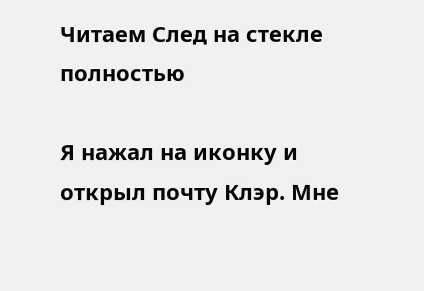Читаем След на стекле полностью

Я нажал на иконку и открыл почту Клэр. Мне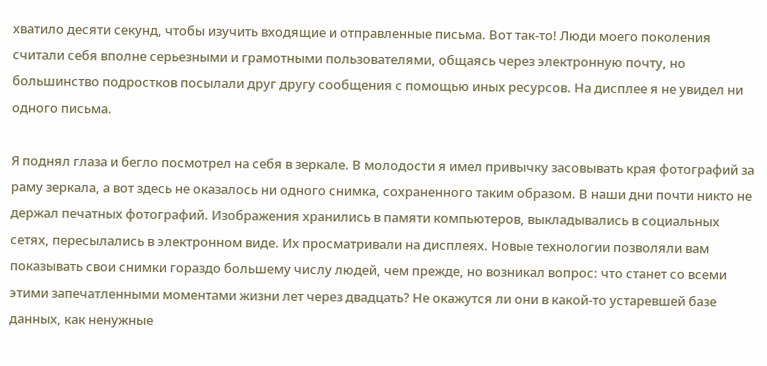хватило десяти секунд, чтобы изучить входящие и отправленные письма. Вот так-то! Люди моего поколения считали себя вполне серьезными и грамотными пользователями, общаясь через электронную почту, но большинство подростков посылали друг другу сообщения с помощью иных ресурсов. На дисплее я не увидел ни одного письма.

Я поднял глаза и бегло посмотрел на себя в зеркале. В молодости я имел привычку засовывать края фотографий за раму зеркала, а вот здесь не оказалось ни одного снимка, сохраненного таким образом. В наши дни почти никто не держал печатных фотографий. Изображения хранились в памяти компьютеров, выкладывались в социальных сетях, пересылались в электронном виде. Их просматривали на дисплеях. Новые технологии позволяли вам показывать свои снимки гораздо большему числу людей, чем прежде, но возникал вопрос: что станет со всеми этими запечатленными моментами жизни лет через двадцать? Не окажутся ли они в какой-то устаревшей базе данных, как ненужные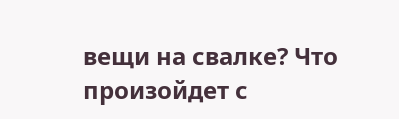вещи на свалке? Что произойдет с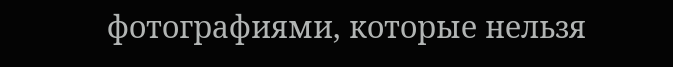фотографиями, которые нельзя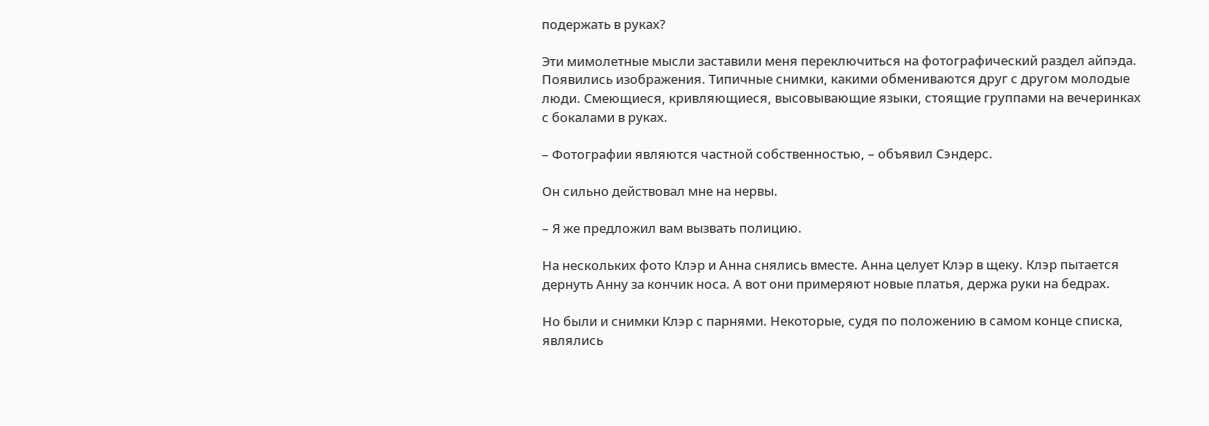подержать в руках?

Эти мимолетные мысли заставили меня переключиться на фотографический раздел айпэда. Появились изображения. Типичные снимки, какими обмениваются друг с другом молодые люди. Смеющиеся, кривляющиеся, высовывающие языки, стоящие группами на вечеринках с бокалами в руках.

– Фотографии являются частной собственностью, – объявил Сэндерс.

Он сильно действовал мне на нервы.

– Я же предложил вам вызвать полицию.

На нескольких фото Клэр и Анна снялись вместе. Анна целует Клэр в щеку. Клэр пытается дернуть Анну за кончик носа. А вот они примеряют новые платья, держа руки на бедрах.

Но были и снимки Клэр с парнями. Некоторые, судя по положению в самом конце списка, являлись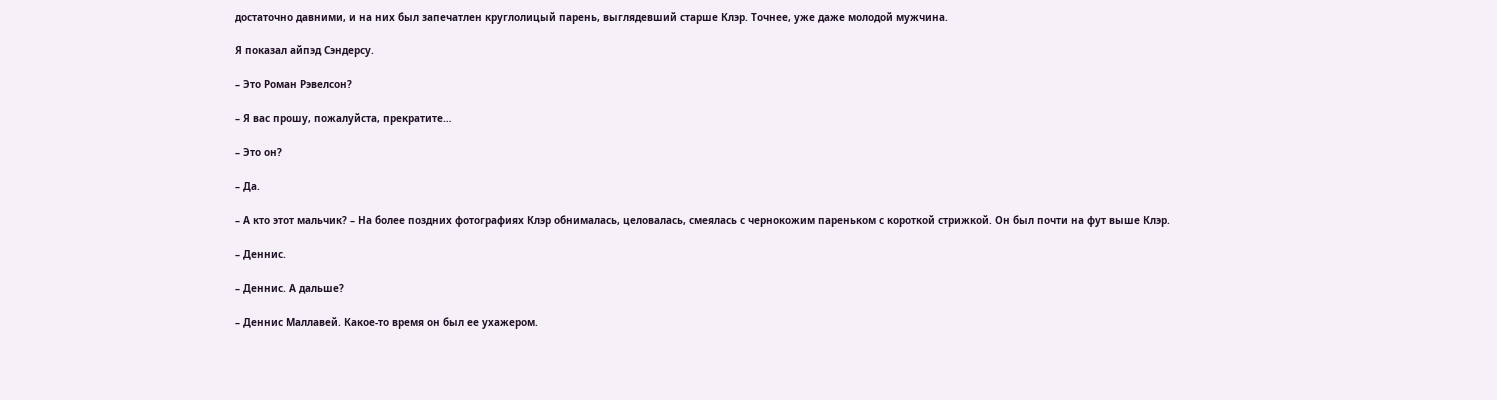достаточно давними, и на них был запечатлен круглолицый парень, выглядевший старше Клэр. Точнее, уже даже молодой мужчина.

Я показал айпэд Сэндерсу.

– Это Роман Рэвелсон?

– Я вас прошу, пожалуйста, прекратите…

– Это он?

– Да.

– А кто этот мальчик? – На более поздних фотографиях Клэр обнималась, целовалась, смеялась с чернокожим пареньком с короткой стрижкой. Он был почти на фут выше Клэр.

– Деннис.

– Деннис. А дальше?

– Деннис Маллавей. Какое-то время он был ее ухажером.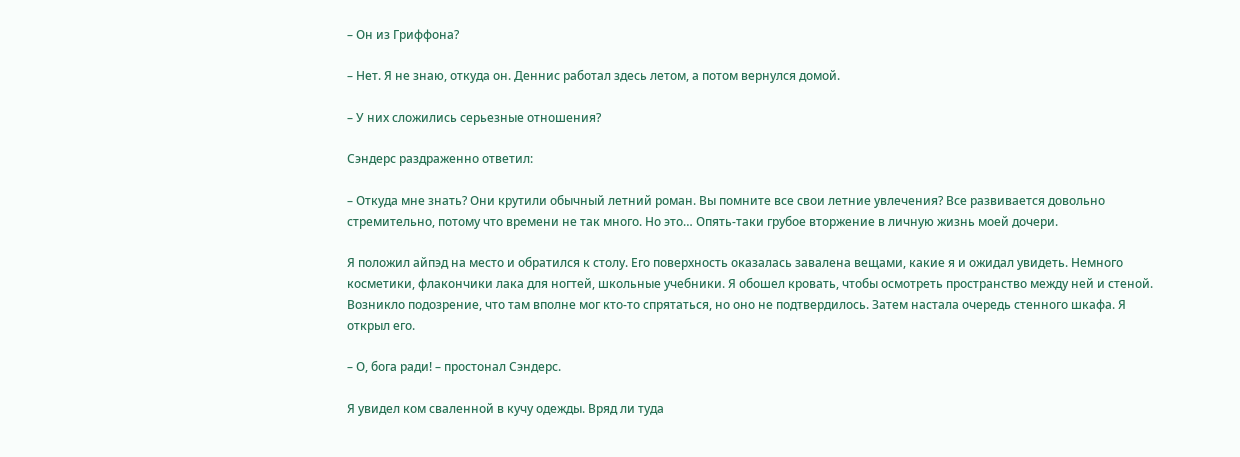– Он из Гриффона?

– Нет. Я не знаю, откуда он. Деннис работал здесь летом, а потом вернулся домой.

– У них сложились серьезные отношения?

Сэндерс раздраженно ответил:

– Откуда мне знать? Они крутили обычный летний роман. Вы помните все свои летние увлечения? Все развивается довольно стремительно, потому что времени не так много. Но это… Опять-таки грубое вторжение в личную жизнь моей дочери.

Я положил айпэд на место и обратился к столу. Его поверхность оказалась завалена вещами, какие я и ожидал увидеть. Немного косметики, флакончики лака для ногтей, школьные учебники. Я обошел кровать, чтобы осмотреть пространство между ней и стеной. Возникло подозрение, что там вполне мог кто-то спрятаться, но оно не подтвердилось. Затем настала очередь стенного шкафа. Я открыл его.

– О, бога ради! – простонал Сэндерс.

Я увидел ком сваленной в кучу одежды. Вряд ли туда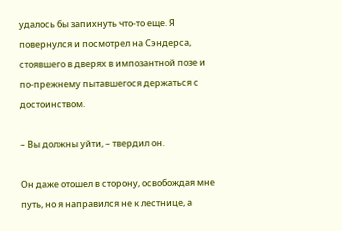удалось бы запихнуть что-то еще. Я повернулся и посмотрел на Сэндерса, стоявшего в дверях в импозантной позе и по-прежнему пытавшегося держаться с достоинством.

– Вы должны уйти, – твердил он.

Он даже отошел в сторону, освобождая мне путь, но я направился не к лестнице, а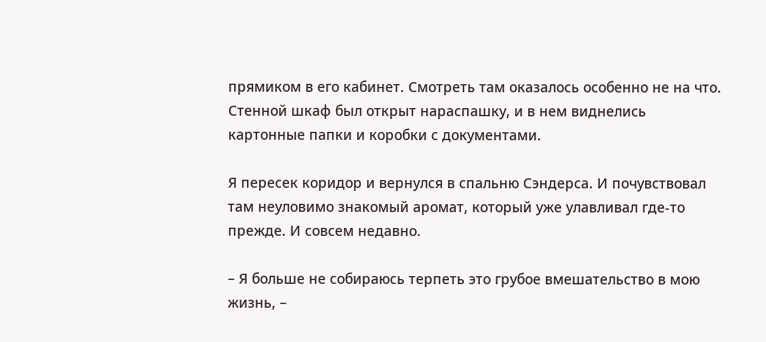прямиком в его кабинет. Смотреть там оказалось особенно не на что. Стенной шкаф был открыт нараспашку, и в нем виднелись картонные папки и коробки с документами.

Я пересек коридор и вернулся в спальню Сэндерса. И почувствовал там неуловимо знакомый аромат, который уже улавливал где-то прежде. И совсем недавно.

– Я больше не собираюсь терпеть это грубое вмешательство в мою жизнь, –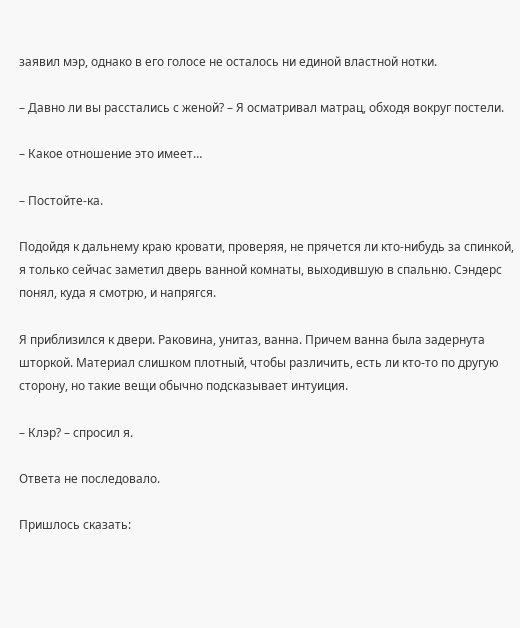заявил мэр, однако в его голосе не осталось ни единой властной нотки.

– Давно ли вы расстались с женой? – Я осматривал матрац, обходя вокруг постели.

– Какое отношение это имеет…

– Постойте-ка.

Подойдя к дальнему краю кровати, проверяя, не прячется ли кто-нибудь за спинкой, я только сейчас заметил дверь ванной комнаты, выходившую в спальню. Сэндерс понял, куда я смотрю, и напрягся.

Я приблизился к двери. Раковина, унитаз, ванна. Причем ванна была задернута шторкой. Материал слишком плотный, чтобы различить, есть ли кто-то по другую сторону, но такие вещи обычно подсказывает интуиция.

– Клэр? – спросил я.

Ответа не последовало.

Пришлось сказать: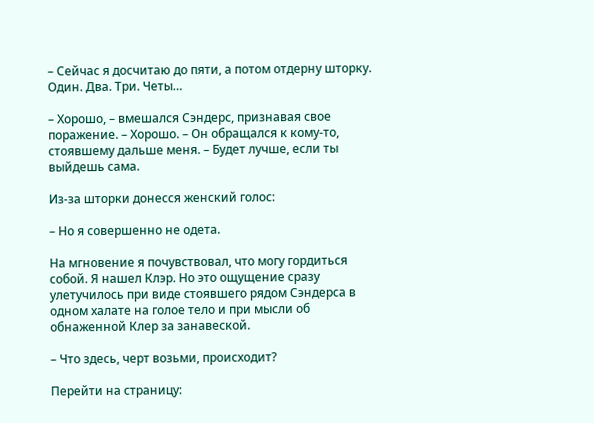– Сейчас я досчитаю до пяти, а потом отдерну шторку. Один. Два. Три. Четы…

– Хорошо, – вмешался Сэндерс, признавая свое поражение. – Хорошо. – Он обращался к кому-то, стоявшему дальше меня. – Будет лучше, если ты выйдешь сама.

Из-за шторки донесся женский голос:

– Но я совершенно не одета.

На мгновение я почувствовал, что могу гордиться собой. Я нашел Клэр. Но это ощущение сразу улетучилось при виде стоявшего рядом Сэндерса в одном халате на голое тело и при мысли об обнаженной Клер за занавеской.

– Что здесь, черт возьми, происходит?

Перейти на страницу: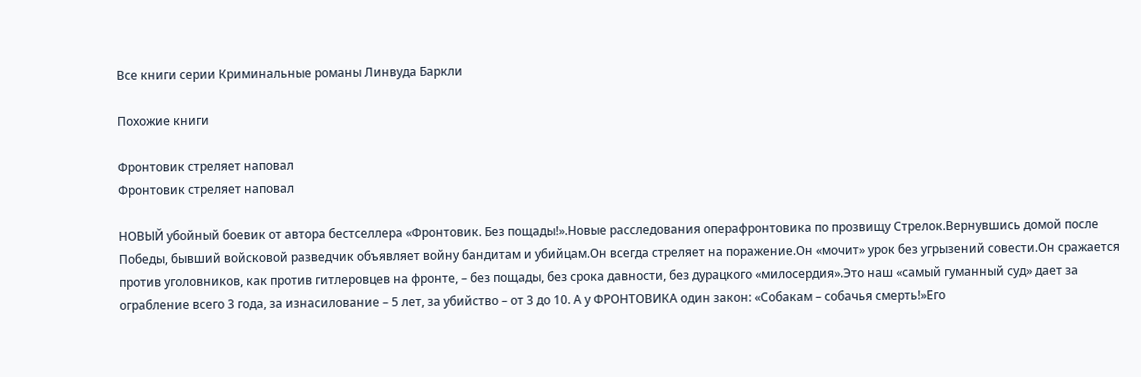Все книги серии Криминальные романы Линвуда Баркли

Похожие книги

Фронтовик стреляет наповал
Фронтовик стреляет наповал

НОВЫЙ убойный боевик от автора бестселлера «Фронтовик. Без пощады!».Новые расследования операфронтовика по прозвищу Стрелок.Вернувшись домой после Победы, бывший войсковой разведчик объявляет войну бандитам и убийцам.Он всегда стреляет на поражение.Он «мочит» урок без угрызений совести.Он сражается против уголовников, как против гитлеровцев на фронте, – без пощады, без срока давности, без дурацкого «милосердия».Это наш «самый гуманный суд» дает за ограбление всего 3 года, за изнасилование – 5 лет, за убийство – от 3 до 10. А у ФРОНТОВИКА один закон: «Собакам – собачья смерть!»Его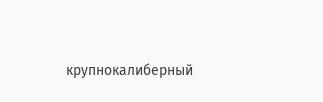крупнокалиберный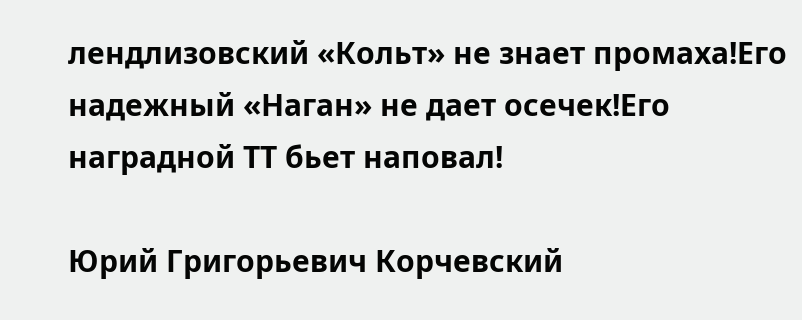лендлизовский «Кольт» не знает промаха!Его надежный «Наган» не дает осечек!Его наградной ТТ бьет наповал!

Юрий Григорьевич Корчевский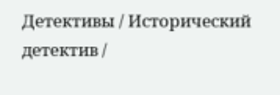Детективы / Исторический детектив /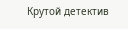Крутой детектив